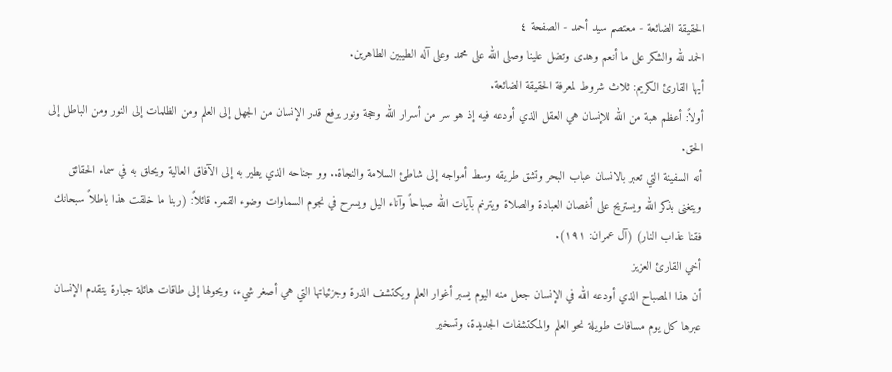الحقيقة الضائعة - معتصم سيد أحمد - الصفحة ٤
الحمد لله والشكر على ما أنعم وهدى وتضل علينا وصلى الله على محمد وعلى آله الطيبين الطاهرين.
أيها القارئ الكريم: ثلاث شروط لمعرفة الحقيقة الضائعة.
أولاً: أعظم هبة من الله للإنسان هي العقل الذي أودعه فيه إذ هو سر من أسرار الله وحجة ونور يرفع قدر الإنسان من الجهل إلى العلم ومن الظلمات إلى النور ومن الباطل إلى الحق.
أنه السفينة التي تعبر بالانسان عباب البحر وتشق طريقه وسط أمواجه إلى شاطئ السلامة والنجاة.. وو جناحه الذي يطير به إلى الآفاق العالية ويحلق به في سماء الحقائق ويتغنى بذكر الله ويستريح على أغصان العبادة والصلاة ويترنم بآيات الله صباحاً وآناء اليل ويسرح في نجوم السماوات وضوء القمر. قائلاً: (ربنا ما خلقت هذا باطلاً سبحانك فقنا عذاب النار) (آل عمران: ١٩١).
أخي القارئ العزيز
أن هذا المصباح الذي أودعه الله في الإنسان جعل منه اليوم يسبر أغوار العلم ويكتشف الذرة وجزئياتها التي هي أصغر شيء، ويحولها إلى طاقات هائلة جبارة يتقدم الإنسان عبرها كل يوم مسافات طويلة نحو العلم والمكتشفات الجديدة، وتسخير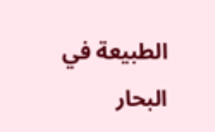الطبيعة في البحار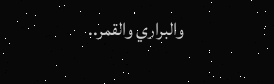والبراري والقمر..